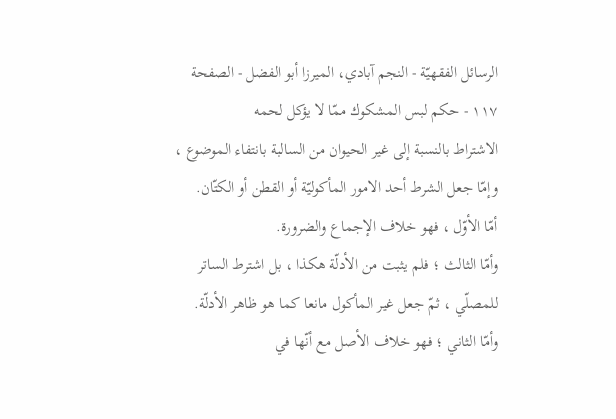الرسائل الفقهيّة - النجم آبادي، الميرزا أبو الفضل - الصفحة ١١٧ - حكم لبس المشكوك ممّا لا يؤكل لحمه
الاشتراط بالنسبة إلى غير الحيوان من السالبة بانتفاء الموضوع ، وإمّا جعل الشرط أحد الامور المأكوليّة أو القطن أو الكتّان.
أمّا الأوّل ، فهو خلاف الإجماع والضرورة.
وأمّا الثالث ؛ فلم يثبت من الأدلّة هكذا ، بل اشترط الساتر للمصلّي ، ثمّ جعل غير المأكول مانعا كما هو ظاهر الأدلّة.
وأمّا الثاني ؛ فهو خلاف الأصل مع أنّها في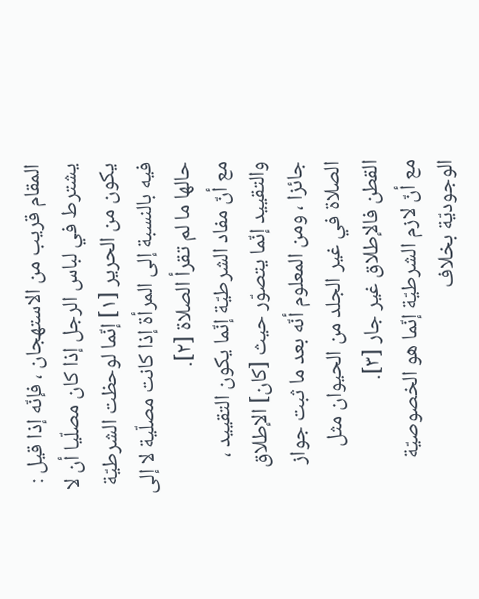المقام قريب من الاستهجان ، فإنّه إذا قيل : يشترط في لباس الرجل إذا كان مصلّيا أن لا يكون من الحرير [١] إنّما لوحظت الشرطيّة فيه بالنسبة إلى المرأة إذا كانت مصلّية لا إلى حالها ما لم تقرأ الصلاة [٢].
مع أنّ مفاد الشرطيّة إنّما يكون التقييد ، والتقييد إنّما يتصوّر حيث [كان] الإطلاق جائزا ، ومن المعلوم أنّه بعد ما ثبت جواز الصلاة في غير الجلد من الحيوان مثل القطن فالإطلاق غير جار [٣].
مع أنّ لازم الشرطيّة إنّما هو الخصوصيّة الوجوديّة بخلاف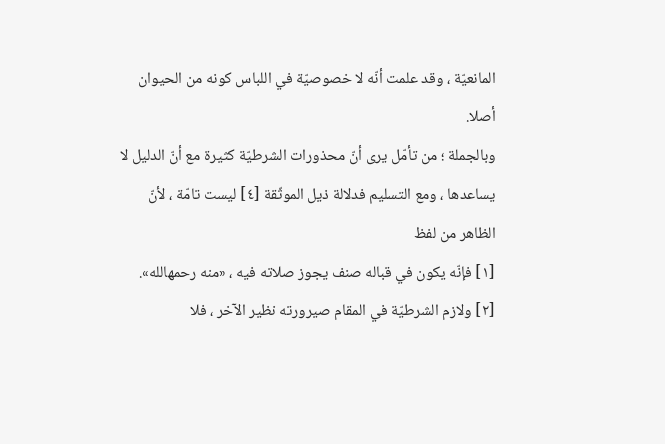المانعيّة ، وقد علمت أنّه لا خصوصيّة في اللباس كونه من الحيوان أصلا.
وبالجملة ؛ من تأمّل يرى أنّ محذورات الشرطيّة كثيرة مع أنّ الدليل لا يساعدها ، ومع التسليم فدلالة ذيل الموثّقة [٤] ليست تامّة ، لأنّ الظاهر من لفظ
[١] فإنّه يكون في قباله صنف يجوز صلاته فيه ، «منه رحمهالله».
[٢] ولازم الشرطيّة في المقام صيرورته نظير الآخر ، فلا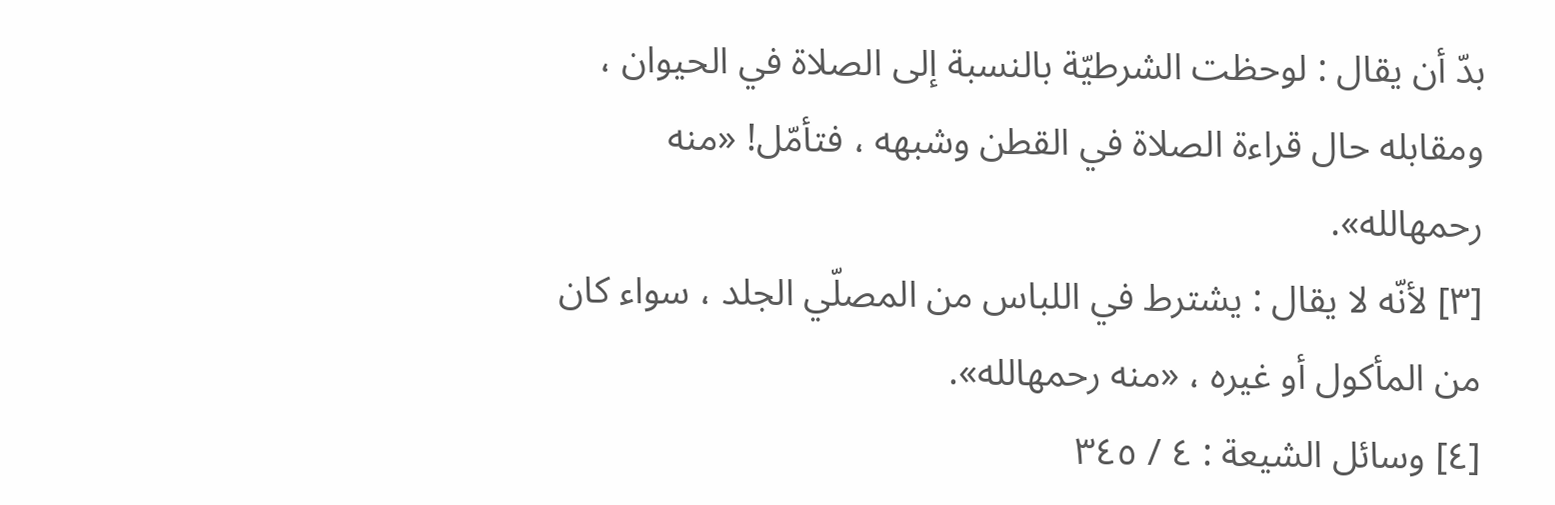بدّ أن يقال : لوحظت الشرطيّة بالنسبة إلى الصلاة في الحيوان ، ومقابله حال قراءة الصلاة في القطن وشبهه ، فتأمّل! «منه رحمهالله».
[٣] لأنّه لا يقال : يشترط في اللباس من المصلّي الجلد ، سواء كان من المأكول أو غيره ، «منه رحمهالله».
[٤] وسائل الشيعة : ٤ / ٣٤٥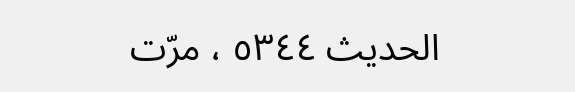الحديث ٥٣٤٤ ، مرّت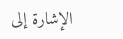الإشارة إلى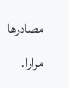مصادرها مرارا.